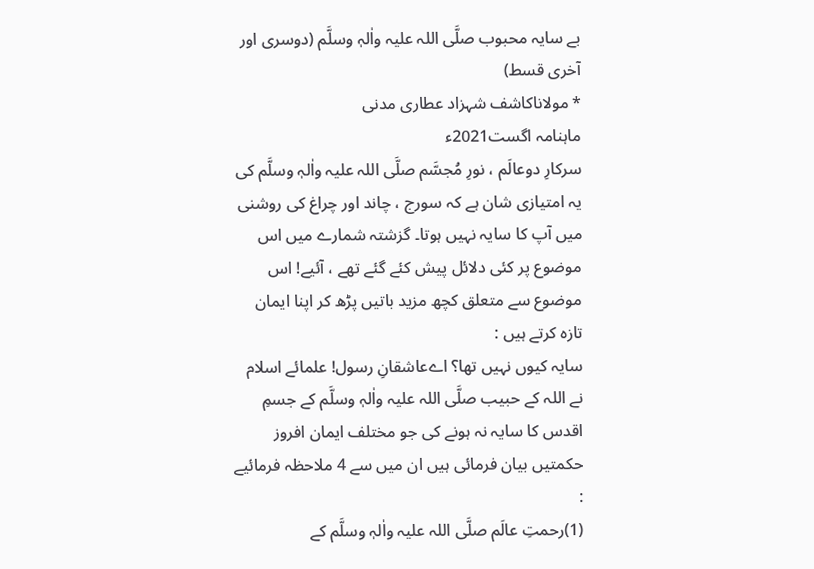بے سایہ محبوب صلَّی اللہ علیہ واٰلہٖ وسلَّم (دوسری اور آخری قسط)
* مولاناکاشف شہزاد عطاری مدنی
ماہنامہ اگست2021ء
سرکارِ دوعالَم ، نورِ مُجسَّم صلَّی اللہ علیہ واٰلہٖ وسلَّم کی یہ امتیازی شان ہے کہ سورج ، چاند اور چراغ کی روشنی میں آپ کا سایہ نہیں ہوتا۔ گزشتہ شمارے میں اس موضوع پر کئی دلائل پیش کئے گئے تھے ، آئیے! اس موضوع سے متعلق کچھ مزید باتیں پڑھ کر اپنا ایمان تازہ کرتے ہیں :
سایہ کیوں نہیں تھا؟ اےعاشقانِ رسول! علمائے اسلام نے اللہ کے حبیب صلَّی اللہ علیہ واٰلہٖ وسلَّم کے جسمِ اقدس کا سایہ نہ ہونے کی جو مختلف ایمان افروز حکمتیں بیان فرمائی ہیں ان میں سے 4 ملاحظہ فرمائیے :
(1)رحمتِ عالَم صلَّی اللہ علیہ واٰلہٖ وسلَّم کے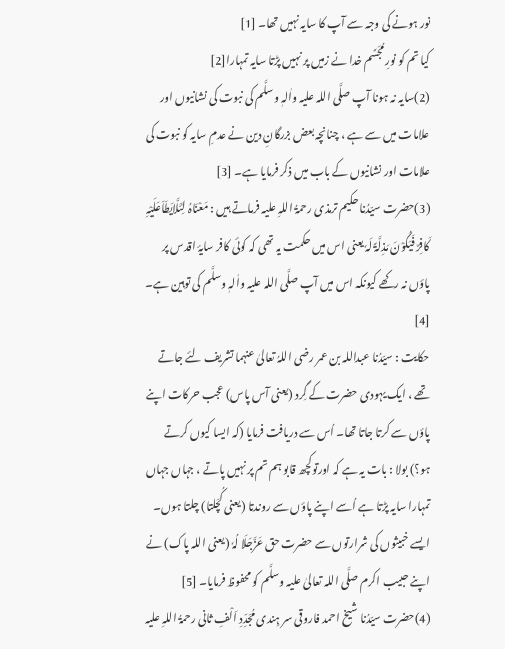نور ہونے کی وجہ سے آپ کا سایہ نہیں تھا۔ [1]
کیا تم کو نورِ مُجَسَّم خدا نے زمیں پر نہیں پڑتا سایہ تمہارا[2]
(2)سایہ نہ ہونا آپ صلَّی اللہ علیہ واٰلہٖ وسلَّم کی نبوت کی نشانیوں اور علامات میں سے ہے ، چنانچہ بعض بزرگانِ دین نے عدمِ سایہ کو نبوت کی علامات اور نشانیوں کے باب میں ذکر فرمایا ہے۔ [3]
(3)حضرت سیّدُنا حکیم ترمذی رحمۃُ اللہِ علیہ فرماتے ہیں : مَعْنَاہُ لِئَلَّایَطَاَعَلَیْہِ کَافِرٌ فَیَکُوْنَ مَذِلَّۃً لَہٗ یعنی اس میں حکمت یہ تھی کہ کوئی کافر سایۂ اقدس پر پاؤں نہ رکھے کیونکہ اس میں آپ صلَّی اللہ علیہ واٰلہٖ وسلَّم کی توہین ہے۔ [4]
حکایت : سیّدُنا عبداللہ بن عمر رضی اللہُ تعالیٰ عنہما تشریف لئے جاتے تھے ، ایک یہودی حضرت کے گِرد (یعنی آس پاس) عجب حرکات اپنے پاؤں سے کرتا جاتا تھا۔ اُس سے دریافت فرمایا (کہ ایسا کیوں کرتے ہو؟) بولا : بات یہ ہے کہ اورتوکچھ قابو ہم تم پر نہیں پاتے ، جہاں جہاں تمہارا سایہ پڑتا ہے اُسے اپنے پاؤں سے روندتا (یعنی کُچَلتا) چلتا ہوں۔ ایسے خبیثوں کی شرارتوں سے حضرت حق عَزَّجَلَا لُہٗ (یعنی اللہ پاک) نے اپنے حبیب اکرم صلَّی اللہ تعالیٰ علیہ وسلَّم کو محفوظ فرمایا۔ [5]
(4)حضرت سیّدُنا شیخ احمد فاروقی سر ہِندی مُجَدِّدِ اَلْفِ ثانی رحمۃُ اللہِ علیہ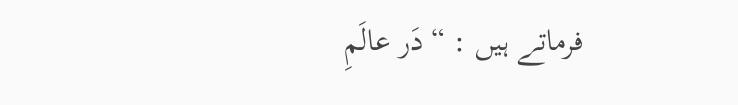فرماتے ہیں : “ دَر عالَمِ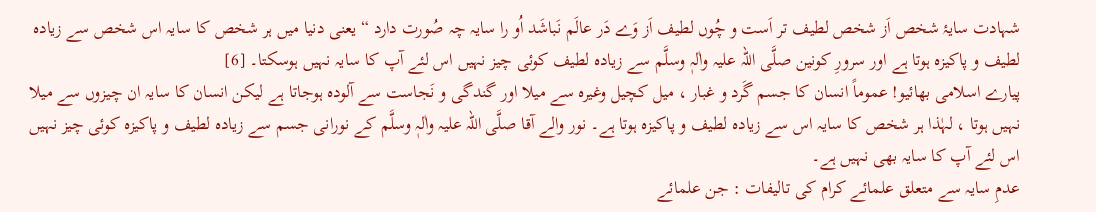شہادت سایۂ شخص اَز شخص لطیف تر اَست و چُوں لطیف اَز وَے دَر عالَم نَباشَد اُو را سایہ چہ صُورت دارد “ یعنی دنیا میں ہر شخص کا سایہ اس شخص سے زیادہ لطیف و پاکیزہ ہوتا ہے اور سرورِ کونین صلَّی اللہ علیہ واٰلہٖ وسلَّم سے زیادہ لطیف کوئی چیز نہیں اس لئے آپ کا سایہ نہیں ہوسکتا۔ [6]
پیارے اسلامی بھائیو! عموماً انسان کا جسم گَرد و غبار ، میل کچیل وغیرہ سے میلا اور گندگی و نَجاست سے آلودہ ہوجاتا ہے لیکن انسان کا سایہ ان چیزوں سے میلا نہیں ہوتا ، لہٰذا ہر شخص کا سایہ اس سے زیادہ لطیف و پاکیزہ ہوتا ہے۔ نور والے آقا صلَّی اللہ علیہ واٰلہٖ وسلَّم کے نورانی جسم سے زیادہ لطیف و پاکیزہ کوئی چیز نہیں اس لئے آپ کا سایہ بھی نہیں ہے۔
عدمِ سایہ سے متعلق علمائے کرام کی تالیفات : جن علمائے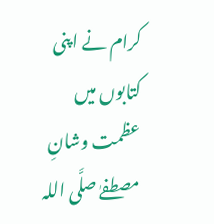کرام نے اپنی کتابوں میں عظمت وشانِ مصطفےٰ صلَّی اللہ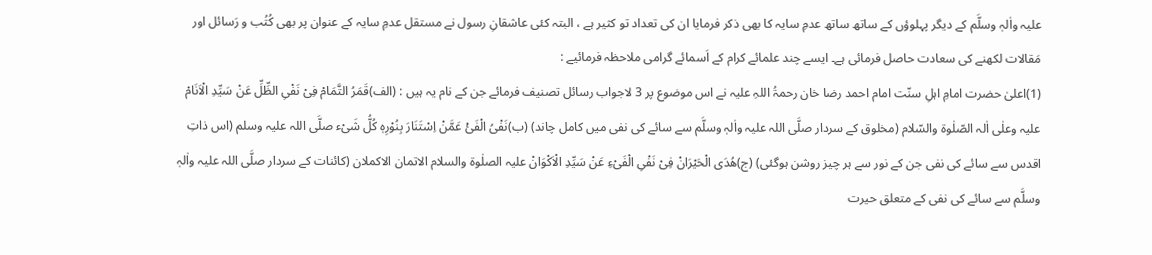علیہ واٰلہٖ وسلَّم کے دیگر پہلوؤں کے ساتھ ساتھ عدمِ سایہ کا بھی ذکر فرمایا ان کی تعداد تو کثیر ہے ، البتہ کئی عاشقانِ رسول نے مستقل عدمِ سایہ کے عنوان پر بھی کُتُب و رَسائل اور مَقالات لکھنے کی سعادت حاصل فرمائی ہے۔ ایسے چند علمائے کرام کے اَسمائے گرامی ملاحظہ فرمائیے :
(1)اعلیٰ حضرت امامِ اہلِ سنّت امام احمد رضا خان رحمۃُ اللہِ علیہ نے اس موضوع پر 3 لاجواب رسائل تصنیف فرمائے جن کے نام یہ ہیں : (الف)قَمَرُ التَّمَامْ فِیْ نَفْیِ الظِّلِّ عَنْ سَیِّدِ الْاَنَامْ علیہ وعلٰی اٰلہ الصّلٰوۃ والسّلام (مخلوق کے سردار صلَّی اللہ علیہ واٰلہٖ وسلَّم سے سائے کی نفی میں کامل چاند) (ب)نَفْیُ الْفَئْ عَمَّنْ اِسْتَنَارَ بِنُوْرِہٖ کُلُّ شَیْء صلَّی اللہ علیہ وسلم (اس ذاتِ اقدس سے سائے کی نفی جن کے نور سے ہر چیز روشن ہوگئی) (ج)ھُدَی الْحَیْرَانْ فِیْ نَفْیِ الْفَیْءِ عَنْ سَیِّدِ الْاَکْوَانْ علیہ الصلٰوۃ والسلام الاتمان الاکملان (کائنات کے سردار صلَّی اللہ علیہ واٰلہٖ وسلَّم سے سائے کی نفی کے متعلق حیرت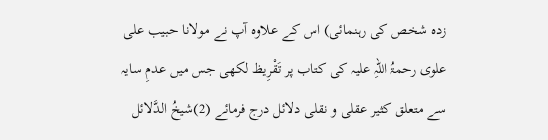زدہ شخص کی رہنمائی) اس کے علاوہ آپ نے مولانا حبیب علی علوی رحمۃُ اللہِ علیہ کی کتاب پر تَقْرِیظ لکھی جس میں عدمِ سایہ سے متعلق کثیر عقلی و نقلی دلائل درج فرمائے (2)شیخُ الدَّلائل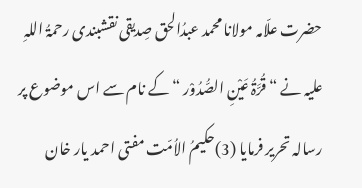حضرت علّامہ مولانا محمد عبدُالحق صِدیقی نقشبندی رحمۃُ اللہِ علیہ نے “ قُرَّۃُ عَیْنِ الصُّدُوْر “ کے نام سے اس موضوع پر رسالہ تحریر فرمایا (3)حکیمُ الاُمّت مفتی احمد یار خان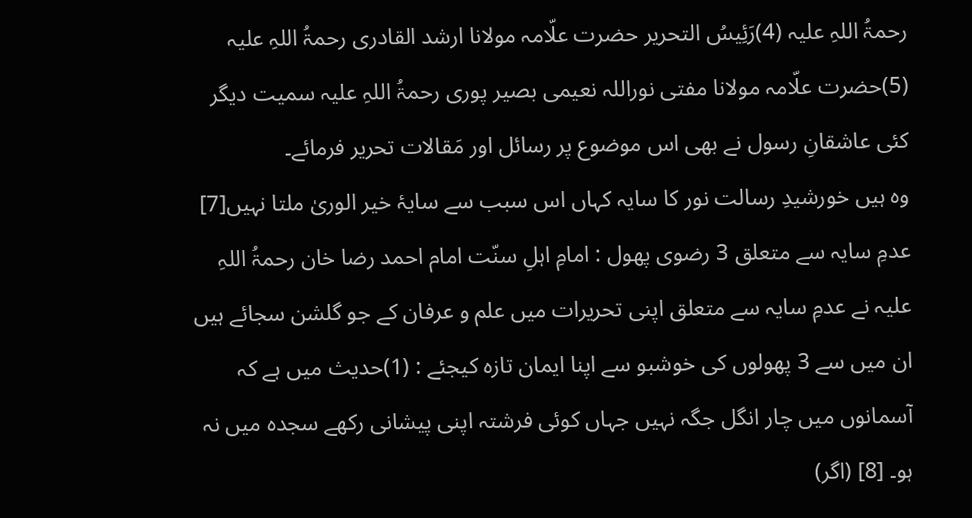رحمۃُ اللہِ علیہ (4)رَئِیسُ التحریر حضرت علّامہ مولانا ارشد القادری رحمۃُ اللہِ علیہ (5)حضرت علّامہ مولانا مفتی نوراللہ نعیمی بصیر پوری رحمۃُ اللہِ علیہ سمیت دیگر کئی عاشقانِ رسول نے بھی اس موضوع پر رسائل اور مَقالات تحریر فرمائے۔
وہ ہیں خورشیدِ رسالت نور کا سایہ کہاں اس سبب سے سایۂ خیر الوریٰ ملتا نہیں[7]
عدمِ سایہ سے متعلق 3 رضوی پھول : امامِ اہلِ سنّت امام احمد رضا خان رحمۃُ اللہِ علیہ نے عدمِ سایہ سے متعلق اپنی تحریرات میں علم و عرفان کے جو گلشن سجائے ہیں ان میں سے 3 پھولوں کی خوشبو سے اپنا ایمان تازہ کیجئے : (1)حدیث میں ہے کہ آسمانوں میں چار انگل جگہ نہیں جہاں کوئی فرشتہ اپنی پیشانی رکھے سجدہ میں نہ ہو۔ [8] (اگر)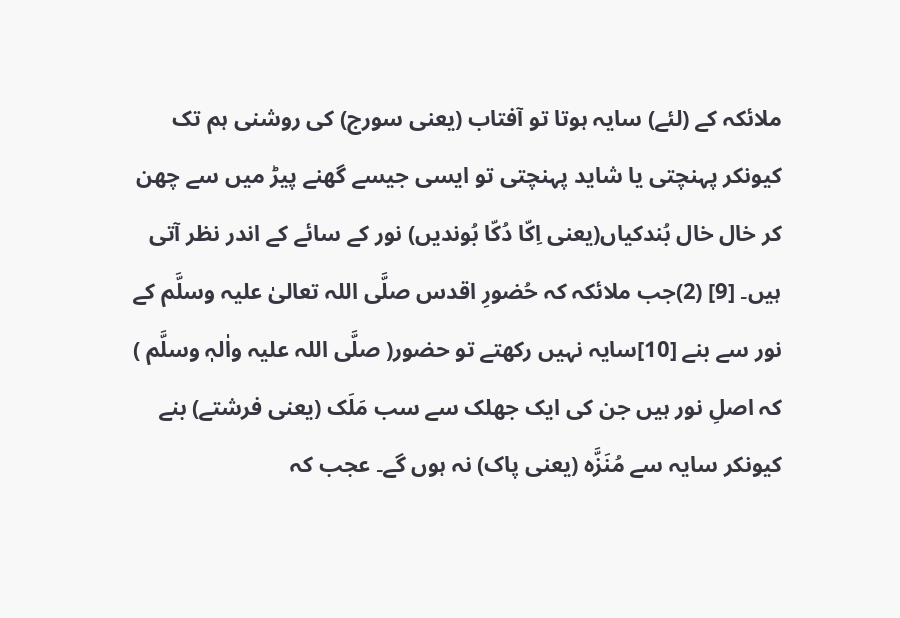ملائکہ کے (لئے) سایہ ہوتا تو آفتاب (یعنی سورج) کی روشنی ہم تک کیونکر پہنچتی یا شاید پہنچتی تو ایسی جیسے گھنے پیڑ میں سے چھن کر خال خال بُندکیاں(یعنی اِکّا دُکّا بُوندیں) نور کے سائے کے اندر نظر آتی ہیں۔ [9] (2)جب ملائکہ کہ حُضورِ اقدس صلَّی اللہ تعالیٰ علیہ وسلَّم کے نور سے بنے [10]سایہ نہیں رکھتے تو حضور( صلَّی اللہ علیہ واٰلہٖ وسلَّم ) کہ اصلِ نور ہیں جن کی ایک جھلک سے سب مَلَک (یعنی فرشتے) بنے کیونکر سایہ سے مُنَزَّہ (یعنی پاک) نہ ہوں گے۔ عجب کہ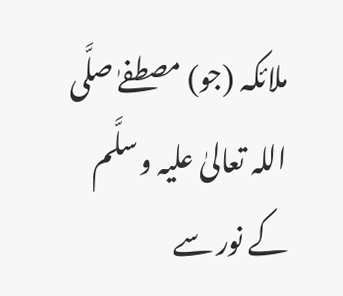ملائکہ (جو) مصطفےٰ صلَّی اللہ تعالیٰ علیہ وسلَّم کے نور سے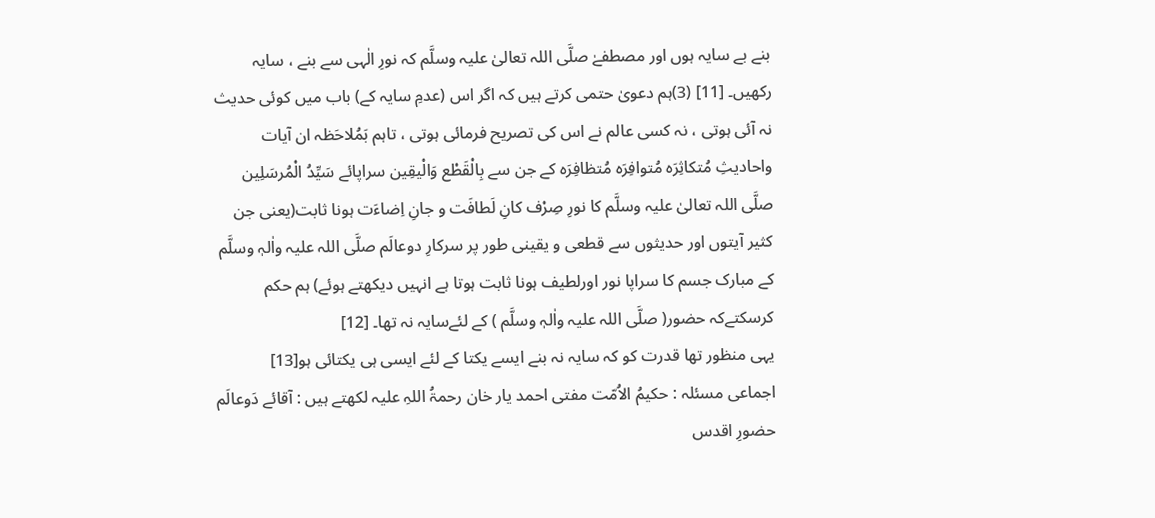بنے بے سایہ ہوں اور مصطفےٰ صلَّی اللہ تعالیٰ علیہ وسلَّم کہ نورِ الٰہی سے بنے ، سایہ رکھیں۔ [11] (3)ہم دعویٰ حتمی کرتے ہیں کہ اگر اس (عدمِ سایہ کے) باب میں کوئی حدیث نہ آئی ہوتی ، نہ کسی عالم نے اس کی تصریح فرمائی ہوتی ، تاہم بَمُلاحَظہ ان آیات واحادیثِ مُتکاثِرَہ مُتوافِرَہ مُتظافِرَہ کے جن سے بِالْقَطْع وَالْیقِین سراپائے سَیِّدُ الْمُرسَلِین صلَّی اللہ تعالیٰ علیہ وسلَّم کا نورِ صِرْف کانِ لَطافَت و جانِ اِضاءَت ہونا ثابت(یعنی جن کثیر آیتوں اور حدیثوں سے قطعی و یقینی طور پر سرکارِ دوعالَم صلَّی اللہ علیہ واٰلہٖ وسلَّم کے مبارک جسم کا سراپا نور اورلطیف ہونا ثابت ہوتا ہے انہیں دیکھتے ہوئے) ہم حکم کرسکتےکہ حضور( صلَّی اللہ علیہ واٰلہٖ وسلَّم ) کے لئےسایہ نہ تھا۔ [12]
یہی منظور تھا قدرت کو کہ سایہ نہ بنے ایسے یکتا کے لئے ایسی ہی یکتائی ہو[13]
اجماعی مسئلہ : حکیمُ الاُمّت مفتی احمد یار خان رحمۃُ اللہِ علیہ لکھتے ہیں : آقائے دَوعالَم حضورِ اقدس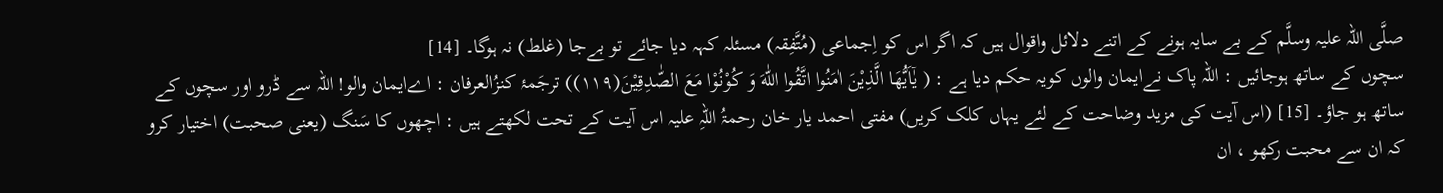صلَّی اللہ علیہ وسلَّم کے بے سایہ ہونے کے اتنے دلائل واقوال ہیں کہ اگر اس کو اِجماعی (مُتَّفِقہ) مسئلہ کہہ دیا جائے تو بےجا (غلط) نہ ہوگا۔ [14]
سچوں کے ساتھ ہوجائیں : اللہ پاک نےایمان والوں کویہ حکم دیا ہے : ( یٰۤاَیُّهَا الَّذِیْنَ اٰمَنُوا اتَّقُوا اللّٰهَ وَ كُوْنُوْا مَعَ الصّٰدِقِیْنَ(۱۱۹)) ترجَمۂ کنزُالعرفان : اےایمان والو! اللہ سے ڈرو اور سچوں کے ساتھ ہو جاؤ۔ [15] (اس آیت کی مزید وضاحت کے لئے یہاں کلک کریں) مفتی احمد یار خان رحمۃُ اللہِ علیہ اس آیت کے تحت لکھتے ہیں : اچھوں کا سَنگ (یعنی صحبت) اختیار کرو کہ ان سے محبت رکھو ، ان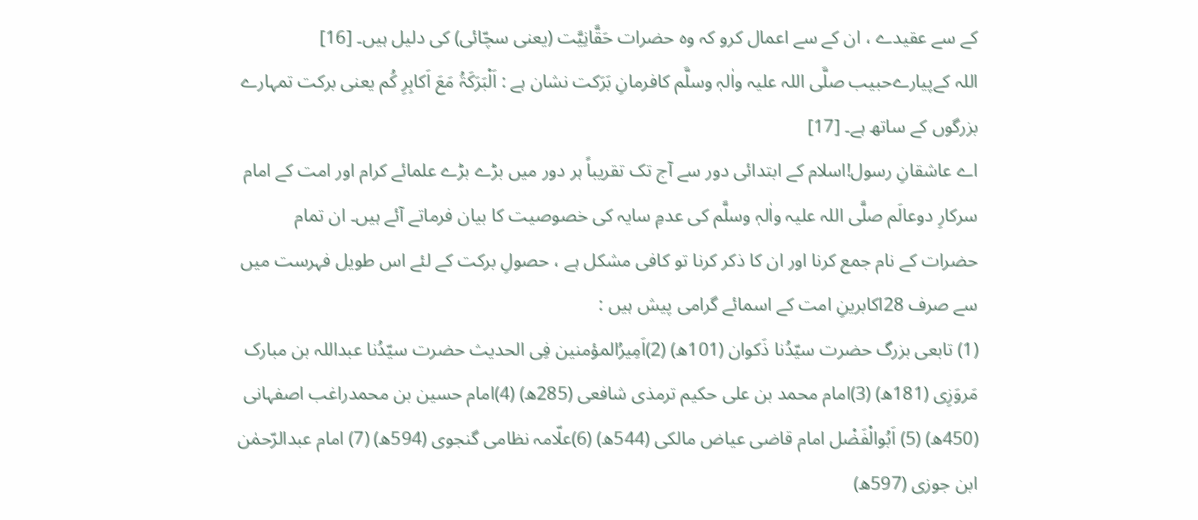کے سے عقیدے ، ان کے سے اعمال کرو کہ وہ حضرات حَقَّانِیَّت (یعنی سچّائی) کی دلیل ہیں۔ [16]
اللہ کےپیارےحبیب صلَّی اللہ علیہ واٰلہٖ وسلَّم کافرمانِ بَرَکت نشان ہے : اَلْبَرَکَۃُ مَعَ اَکابِرِ کُم یعنی برکت تمہارے بزرگوں کے ساتھ ہے۔ [17]
اے عاشقانِ رسول!اسلام کے ابتدائی دور سے آج تک تقریباً ہر دور میں بڑے بڑے علمائے کرام اور امت کے امام سرکارِ دوعالَم صلَّی اللہ علیہ واٰلہٖ وسلَّم کی عدمِ سایہ کی خصوصیت کا بیان فرماتے آئے ہیں۔ ان تمام حضرات کے نام جمع کرنا اور ان کا ذکر کرنا تو کافی مشکل ہے ، حصولِ برکت کے لئے اس طویل فہرست میں سے صرف 28اکابرینِ امت کے اسمائے گرامی پیش ہیں :
(1) تابعی بزرگ حضرت سیّدُنا ذَکوان (101ھ) (2)اَمِیرُالمؤمنین فِی الحدیث حضرت سیّدُنا عبداللہ بن مبارک مَروَزِی (181ھ) (3)امام محمد بن علی حکیم ترمذی شافعی (285ھ) (4)امام حسین بن محمدراغب اصفہانی (450ھ) (5) اَبُوالْفَضْل امام قاضی عیاض مالکی (544ھ) (6)علّامہ نظامی گنجوی (594ھ) (7) امام عبدالرّحمٰن ابن جوزی (597ھ)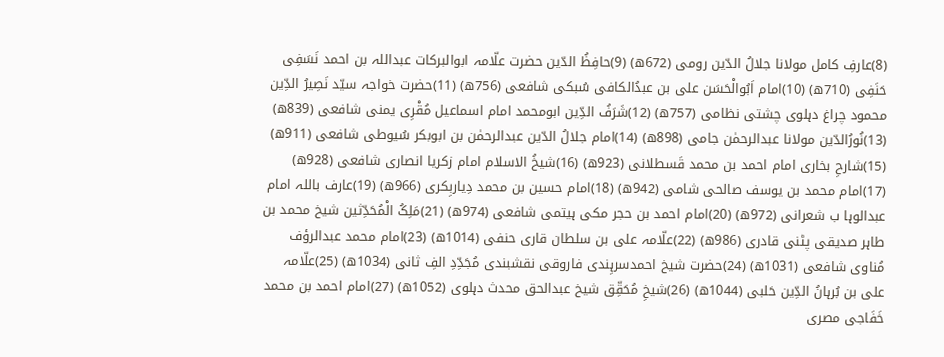(8)عارفِ کامل مولانا جلالُ الدّین رومی (672ھ) (9)حافِظُ الدّین حضرت علّامہ ابوالبرکات عبداللہ بن احمد نَسَفِی حَنَفِی (710ھ) (10)امام اَبُوالْحَسَن علی بن عبدُالکافی سُبکی شافعی (756ھ) (11)حضرت خواجہ سیّد نَصِیرُ الدِّین محمود چراغ دہلوی چشتی نظامی (757ھ) (12)شَرَفُ الدِّین ابومحمد امام اسماعیل مُقْرِی یمنی شافعی (839ھ) (13)نُورُالدّین مولانا عبدالرحمٰن جامی (898ھ) (14)امام جلالُ الدّین عبدالرحمٰن بن ابوبکر سُیوطی شافعی (911ھ) (15)شارحِ بخاری امام احمد بن محمد قَسطلانی (923ھ) (16)شیخُ الاسلام امام زکریا انصاری شافعی (928ھ) (17)امام محمد بن يوسف صالحی شامی (942ھ) (18)امام حسین بن محمد دِیاربِکری (966ھ) (19)عارف باللہ امام عبدالوہا ب شعرانی (972ھ) (20)امام احمد بن حجر مکی ہیتمی شافعی (974ھ) (21)مَلِکُ الْمُحَدِّثین شیخ محمد بن طاہر صدیقی پٹنی قادری (986ھ) (22)علّامہ علی بن سلطان قاری حنفی (1014ھ) (23)امام محمد عبدالرؤف مُناوی شافعی (1031ھ) (24)حضرت شیخ احمدسرہِندی فاروقی نقشبندی مُجَدِّدِ الفِ ثانی (1034ھ) (25)علّامہ علی بن بُرہانُ الدِّین حَلبی (1044ھ) (26)شیخِ مُحَقِّق شیخ عبدالحق محدث دہلوی (1052ھ) (27)امام احمد بن محمد خَفَاجی مصری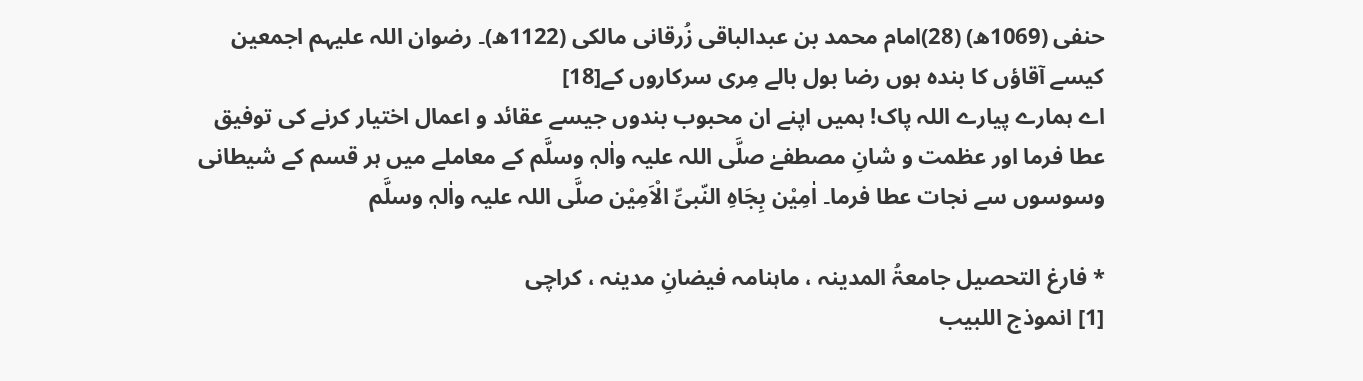حنفی (1069ھ) (28)امام محمد بن عبدالباقی زُرقانی مالکی (1122ھ)۔ رضوان اللہ علیہم اجمعین
کیسے آقاؤں کا بندہ ہوں رضا بول بالے مِری سرکاروں کے[18]
اے ہمارے پیارے اللہ پاک! ہمیں اپنے ان محبوب بندوں جیسے عقائد و اعمال اختیار کرنے کی توفیق عطا فرما اور عظمت و شانِ مصطفےٰ صلَّی اللہ علیہ واٰلہٖ وسلَّم کے معاملے میں ہر قسم کے شیطانی وسوسوں سے نجات عطا فرما۔ اٰمِیْن بِجَاہِ النّبیِّ الْاَمِیْن صلَّی اللہ علیہ واٰلہٖ وسلَّم

* فارغ التحصیل جامعۃُ المدینہ ، ماہنامہ فیضانِ مدینہ ، کراچی
[1] انموذج اللبیب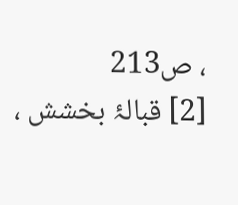، ص213
[2] قبالۂ بخشش ،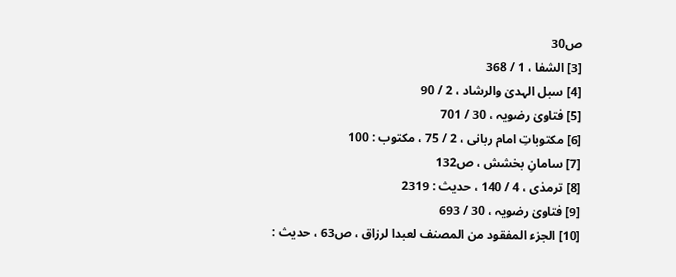ص30
[3] الشفا ، 1 / 368
[4] سبل الہدیٰ والرشاد ، 2 / 90
[5] فتاویٰ رضویہ ، 30 / 701
[6] مکتوباتِ امام ربانی ، 2 / 75 ، مکتوب : 100
[7] سامانِ بخشش ، ص132
[8] ترمذی ، 4 / 140 ، حدیث : 2319
[9] فتاویٰ رضویہ ، 30 / 693
[10] الجزء المفقود من المصنف لعبدا لرزاق ، ص63 ، حدیث :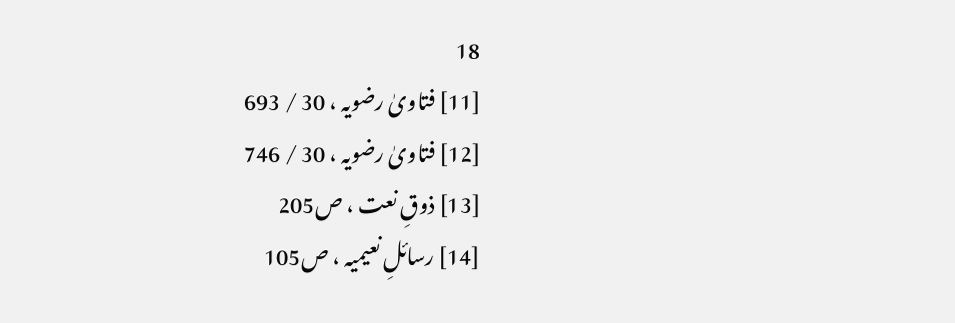18
[11] فتاویٰ رضویہ ، 30 / 693
[12] فتاویٰ رضویہ ، 30 / 746
[13] ذوقِ نعت ، ص205
[14] رسائلِ نعیمیہ ، ص105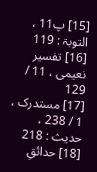[15] پ11 ، التوبۃ : 119
[16] تفسیر نعیمی ، 11 / 129
[17] مستدرک ، 1 / 238 ، حدیث : 218
[18] حدائقِ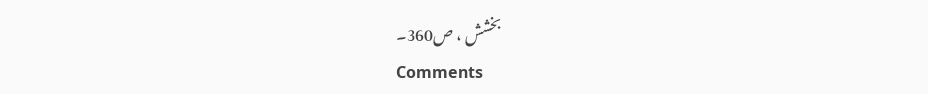بخشش ، ص360۔
Comments